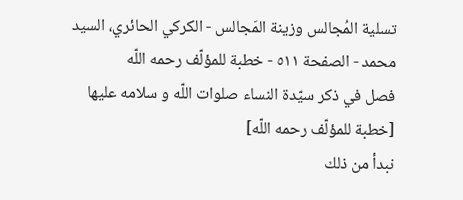تسلية المُجالس وزينة المَجالس - الكركي الحائري، السيد محمد - الصفحة ٥١١ - خطبة للمؤلّف رحمه اللّه
فصل في ذكر سيّدة النساء صلوات اللّه و سلامه عليها
[خطبة للمؤلّف رحمه اللّه]
نبدأ من ذلك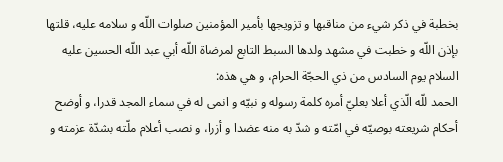بخطبة في ذكر شيء من مناقبها و تزويجها بأمير المؤمنين صلوات اللّه و سلامه عليه، قلتها بإذن اللّه و خطبت في مشهد ولدها السبط التابع لمرضاة اللّه أبي عبد اللّه الحسين عليه السلام يوم السادس من ذي الحجّة الحرام، و هي هذه:
الحمد للّه الّذي أعلا بعليّ أمره كلمة رسوله و نبيّه و انمى له في سماء المجد قدرا، و أوضح أحكام شريعته بوصيّه في امّته و شدّ به منه عضدا و أزرا، و نصب أعلام ملّته بشدّة عزمته و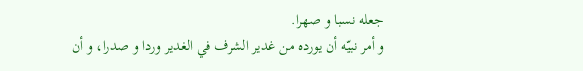جعله نسبا و صهرا.
و أمر نبيّه أن يورده من غدير الشرف في الغدير وردا و صدرا، و أن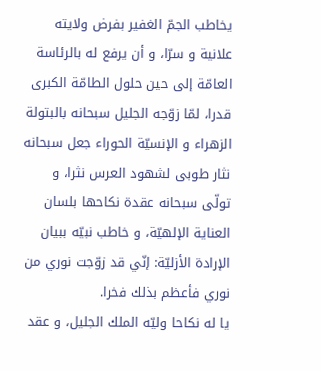يخاطب الجمّ الغفير بفرض ولايته علانية و سرّا، و أن يرفع له بالرئاسة العامّة إلى حين حلول الطامّة الكبرى قدرا، لمّا زوّجه الجليل سبحانه بالبتولة الزهراء و الإنسيّة الحوراء جعل سبحانه نثار طوبى لشهود العرس نثرا، و تولّى سبحانه عقدة نكاحها بلسان العناية الإلهيّة، و خاطب نبيّه ببيان الإرادة الأزليّة: إنّي قد زوّجت نوري من نوري فأعظم بذلك فخرا.
يا له نكاحا وليّه الملك الجليل، و عقد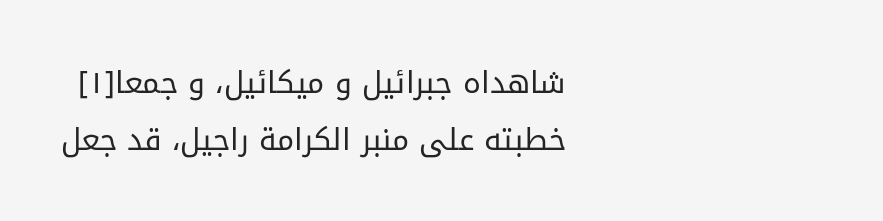شاهداه جبرائيل و ميكائيل، و جمعا[١] خطبته على منبر الكرامة راجيل، قد جعل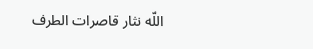اللّه نثار قاصرات الطرف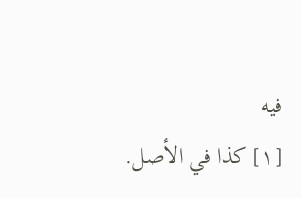فيه
[١] كذا في الأصل.